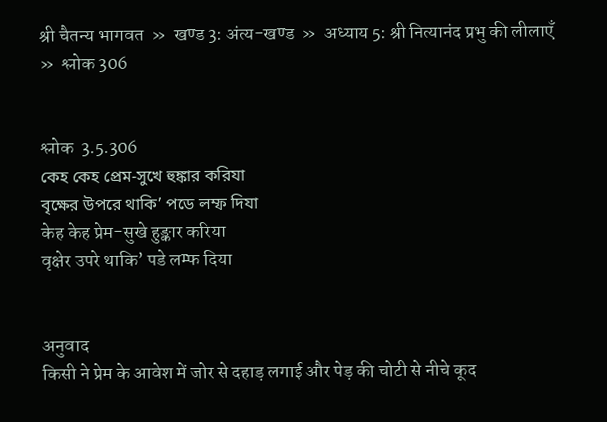श्री चैतन्य भागवत  »  खण्ड 3: अंत्य-खण्ड  »  अध्याय 5: श्री नित्यानंद प्रभु की लीलाएँ  »  श्लोक 306


श्लोक  3.5.306
কেহ কেহ প্রেম-সুখে হুঙ্কার করিযা
বৃক্ষের উপরে থাকি’ পডে লম্ফ দিযা
केह केह प्रेम-सुखे हुङ्कार करिया
वृक्षेर उपरे थाकि’ पडे लम्फ दिया


अनुवाद
किसी ने प्रेम के आवेश में जोर से दहाड़ लगाई और पेड़ की चोटी से नीचे कूद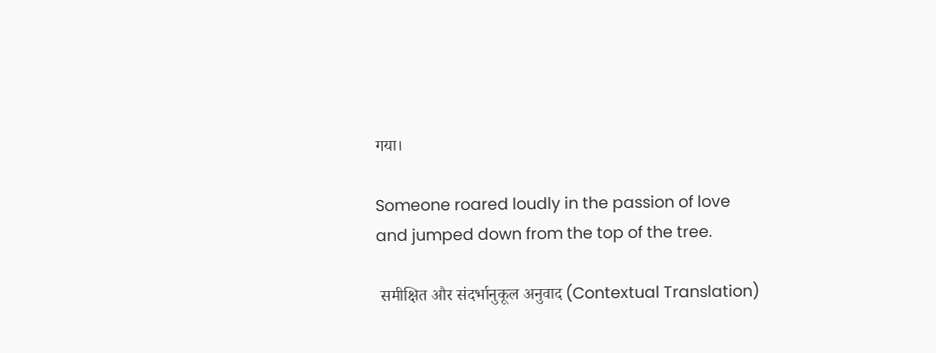गया।

Someone roared loudly in the passion of love and jumped down from the top of the tree.

 समीक्षित और संदर्भानुकूल अनुवाद (Contextual Translation)